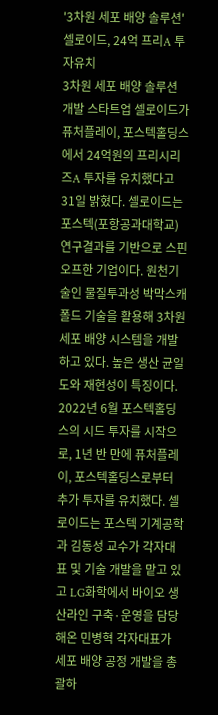'3차원 세포 배양 솔루션' 셀로이드, 24억 프리A 투자유치
3차원 세포 배양 솔루션 개발 스타트업 셀로이드가 퓨처플레이, 포스텍홀딩스에서 24억원의 프리시리즈A 투자를 유치했다고 31일 밝혔다. 셀로이드는 포스텍(포항공과대학교) 연구결과를 기반으로 스핀오프한 기업이다. 원천기술인 물질투과성 박막스캐폴드 기술을 활용해 3차원 세포 배양 시스템을 개발하고 있다. 높은 생산 균일도와 재현성이 특징이다. 2022년 6월 포스텍홀딩스의 시드 투자를 시작으로, 1년 반 만에 퓨처플레이, 포스텍홀딩스로부터 추가 투자를 유치했다. 셀로이드는 포스텍 기계공학과 김동성 교수가 각자대표 및 기술 개발을 맡고 있고 LG화학에서 바이오 생산라인 구축·운영을 담당해온 민병혁 각자대표가 세포 배양 공정 개발을 총괄하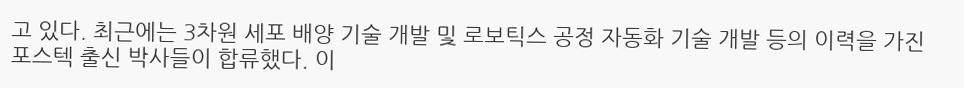고 있다. 최근에는 3차원 세포 배양 기술 개발 및 로보틱스 공정 자동화 기술 개발 등의 이력을 가진 포스텍 출신 박사들이 합류했다. 이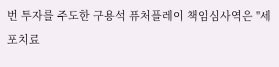번 투자를 주도한 구용석 퓨처플레이 책임심사역은 "세포치료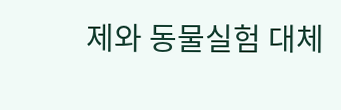제와 동물실험 대체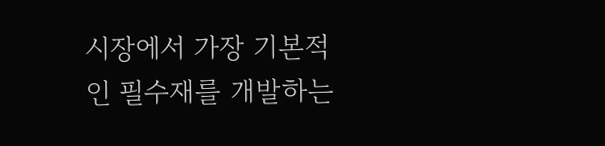시장에서 가장 기본적인 필수재를 개발하는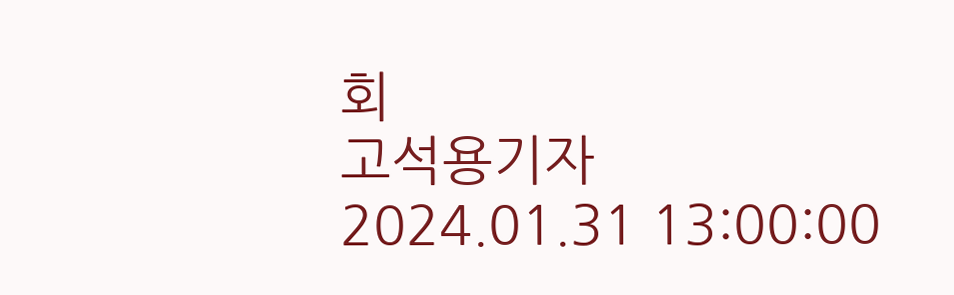회
고석용기자
2024.01.31 13:00:00